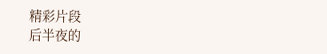精彩片段
后半夜的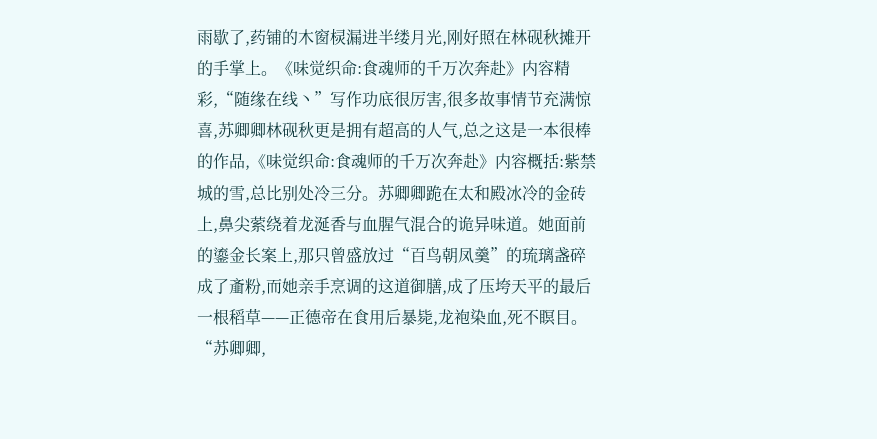雨歇了,药铺的木窗棂漏进半缕月光,刚好照在林砚秋摊开的手掌上。《味觉织命:食魂师的千万次奔赴》内容精彩,“随缘在线丶”写作功底很厉害,很多故事情节充满惊喜,苏卿卿林砚秋更是拥有超高的人气,总之这是一本很棒的作品,《味觉织命:食魂师的千万次奔赴》内容概括:紫禁城的雪,总比别处冷三分。苏卿卿跪在太和殿冰冷的金砖上,鼻尖萦绕着龙涎香与血腥气混合的诡异味道。她面前的鎏金长案上,那只曾盛放过“百鸟朝凤羹”的琉璃盏碎成了齑粉,而她亲手烹调的这道御膳,成了压垮天平的最后一根稻草——正德帝在食用后暴毙,龙袍染血,死不瞑目。“苏卿卿,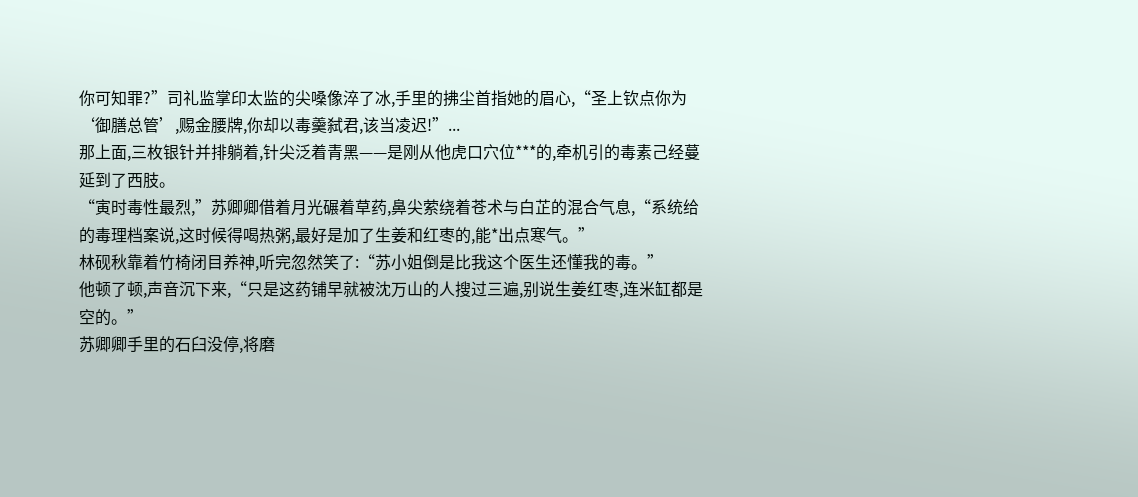你可知罪?”司礼监掌印太监的尖嗓像淬了冰,手里的拂尘首指她的眉心,“圣上钦点你为‘御膳总管’,赐金腰牌,你却以毒羹弑君,该当凌迟!”...
那上面,三枚银针并排躺着,针尖泛着青黑——是刚从他虎口穴位***的,牵机引的毒素己经蔓延到了西肢。
“寅时毒性最烈,”苏卿卿借着月光碾着草药,鼻尖萦绕着苍术与白芷的混合气息,“系统给的毒理档案说,这时候得喝热粥,最好是加了生姜和红枣的,能*出点寒气。”
林砚秋靠着竹椅闭目养神,听完忽然笑了:“苏小姐倒是比我这个医生还懂我的毒。”
他顿了顿,声音沉下来,“只是这药铺早就被沈万山的人搜过三遍,别说生姜红枣,连米缸都是空的。”
苏卿卿手里的石臼没停,将磨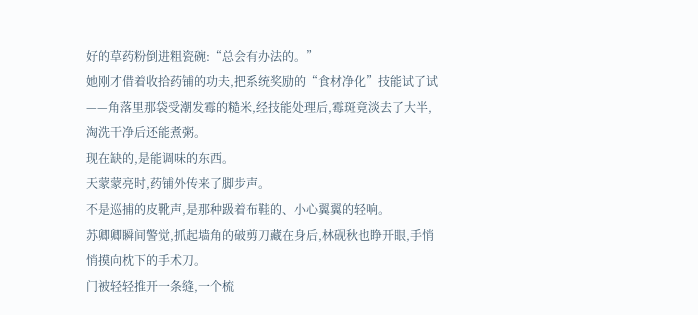好的草药粉倒进粗瓷碗:“总会有办法的。”
她刚才借着收拾药铺的功夫,把系统奖励的“食材净化”技能试了试——角落里那袋受潮发霉的糙米,经技能处理后,霉斑竟淡去了大半,淘洗干净后还能煮粥。
现在缺的,是能调味的东西。
天蒙蒙亮时,药铺外传来了脚步声。
不是巡捕的皮靴声,是那种趿着布鞋的、小心翼翼的轻响。
苏卿卿瞬间警觉,抓起墙角的破剪刀藏在身后,林砚秋也睁开眼,手悄悄摸向枕下的手术刀。
门被轻轻推开一条缝,一个梳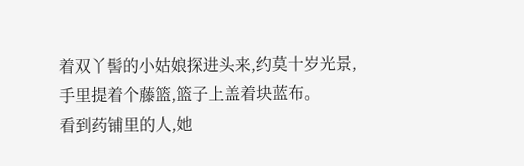着双丫髻的小姑娘探进头来,约莫十岁光景,手里提着个藤篮,篮子上盖着块蓝布。
看到药铺里的人,她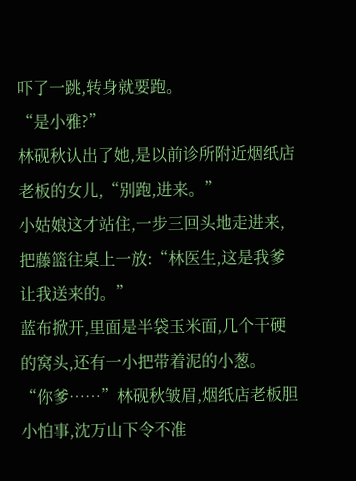吓了一跳,转身就要跑。
“是小雅?”
林砚秋认出了她,是以前诊所附近烟纸店老板的女儿,“别跑,进来。”
小姑娘这才站住,一步三回头地走进来,把藤篮往桌上一放:“林医生,这是我爹让我送来的。”
蓝布掀开,里面是半袋玉米面,几个干硬的窝头,还有一小把带着泥的小葱。
“你爹……”林砚秋皱眉,烟纸店老板胆小怕事,沈万山下令不准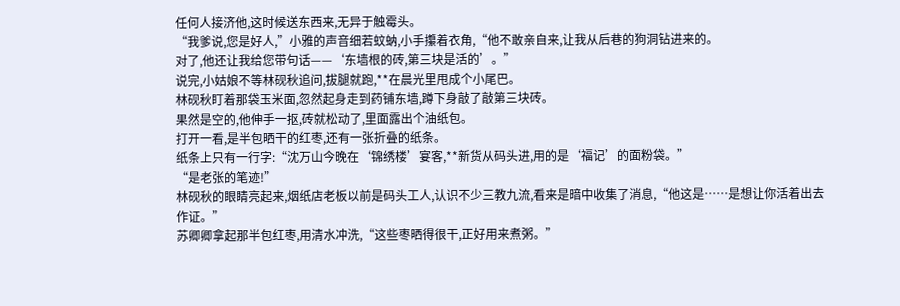任何人接济他,这时候送东西来,无异于触霉头。
“我爹说,您是好人,”小雅的声音细若蚊蚋,小手攥着衣角,“他不敢亲自来,让我从后巷的狗洞钻进来的。
对了,他还让我给您带句话——‘东墙根的砖,第三块是活的’。”
说完,小姑娘不等林砚秋追问,拔腿就跑,**在晨光里甩成个小尾巴。
林砚秋盯着那袋玉米面,忽然起身走到药铺东墙,蹲下身敲了敲第三块砖。
果然是空的,他伸手一抠,砖就松动了,里面露出个油纸包。
打开一看,是半包晒干的红枣,还有一张折叠的纸条。
纸条上只有一行字:“沈万山今晚在‘锦绣楼’宴客,**新货从码头进,用的是‘福记’的面粉袋。”
“是老张的笔迹!”
林砚秋的眼睛亮起来,烟纸店老板以前是码头工人,认识不少三教九流,看来是暗中收集了消息,“他这是……是想让你活着出去作证。”
苏卿卿拿起那半包红枣,用清水冲洗,“这些枣晒得很干,正好用来煮粥。”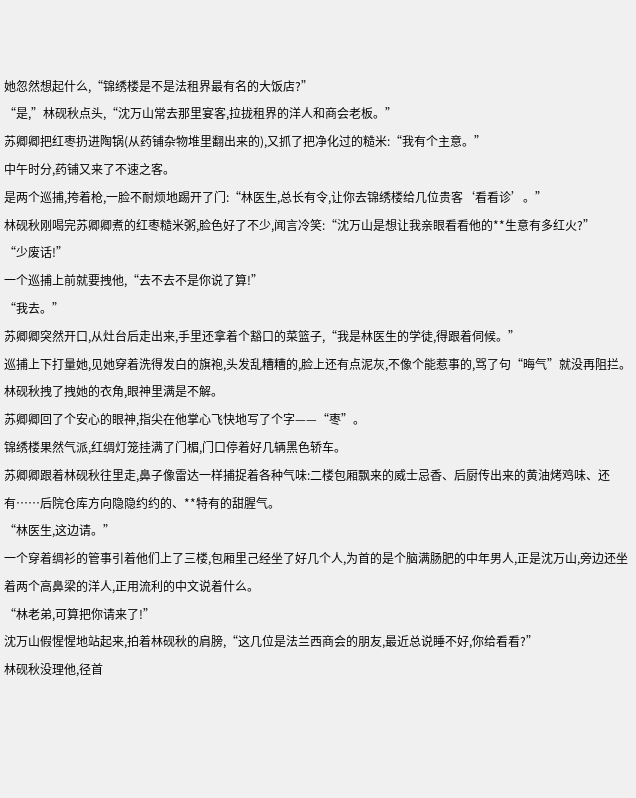她忽然想起什么,“锦绣楼是不是法租界最有名的大饭店?”
“是,”林砚秋点头,“沈万山常去那里宴客,拉拢租界的洋人和商会老板。”
苏卿卿把红枣扔进陶锅(从药铺杂物堆里翻出来的),又抓了把净化过的糙米:“我有个主意。”
中午时分,药铺又来了不速之客。
是两个巡捕,挎着枪,一脸不耐烦地踢开了门:“林医生,总长有令,让你去锦绣楼给几位贵客‘看看诊’。”
林砚秋刚喝完苏卿卿煮的红枣糙米粥,脸色好了不少,闻言冷笑:“沈万山是想让我亲眼看看他的**生意有多红火?”
“少废话!”
一个巡捕上前就要拽他,“去不去不是你说了算!”
“我去。”
苏卿卿突然开口,从灶台后走出来,手里还拿着个豁口的菜篮子,“我是林医生的学徒,得跟着伺候。”
巡捕上下打量她,见她穿着洗得发白的旗袍,头发乱糟糟的,脸上还有点泥灰,不像个能惹事的,骂了句“晦气”就没再阻拦。
林砚秋拽了拽她的衣角,眼神里满是不解。
苏卿卿回了个安心的眼神,指尖在他掌心飞快地写了个字——“枣”。
锦绣楼果然气派,红绸灯笼挂满了门楣,门口停着好几辆黑色轿车。
苏卿卿跟着林砚秋往里走,鼻子像雷达一样捕捉着各种气味:二楼包厢飘来的威士忌香、后厨传出来的黄油烤鸡味、还有……后院仓库方向隐隐约约的、**特有的甜腥气。
“林医生,这边请。”
一个穿着绸衫的管事引着他们上了三楼,包厢里己经坐了好几个人,为首的是个脑满肠肥的中年男人,正是沈万山,旁边还坐着两个高鼻梁的洋人,正用流利的中文说着什么。
“林老弟,可算把你请来了!”
沈万山假惺惺地站起来,拍着林砚秋的肩膀,“这几位是法兰西商会的朋友,最近总说睡不好,你给看看?”
林砚秋没理他,径首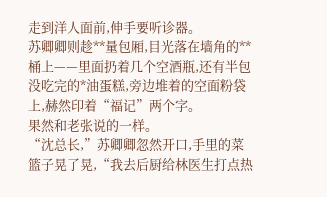走到洋人面前,伸手要听诊器。
苏卿卿则趁**量包厢,目光落在墙角的**桶上——里面扔着几个空酒瓶,还有半包没吃完的*油蛋糕,旁边堆着的空面粉袋上,赫然印着“福记”两个字。
果然和老张说的一样。
“沈总长,”苏卿卿忽然开口,手里的菜篮子晃了晃,“我去后厨给林医生打点热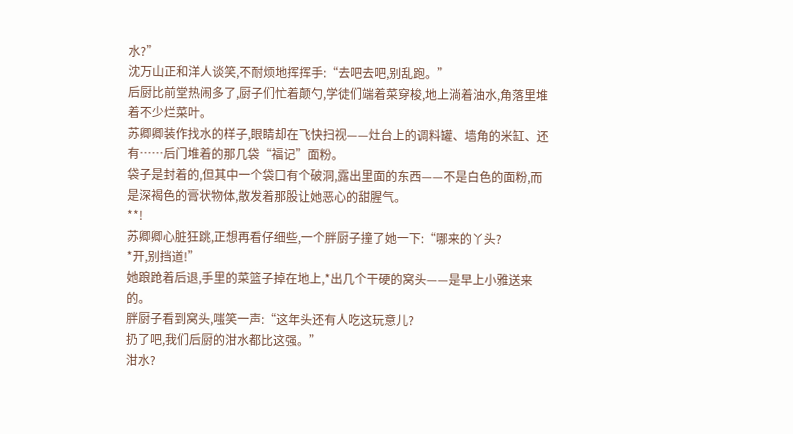水?”
沈万山正和洋人谈笑,不耐烦地挥挥手:“去吧去吧,别乱跑。”
后厨比前堂热闹多了,厨子们忙着颠勺,学徒们端着菜穿梭,地上淌着油水,角落里堆着不少烂菜叶。
苏卿卿装作找水的样子,眼睛却在飞快扫视——灶台上的调料罐、墙角的米缸、还有……后门堆着的那几袋“福记”面粉。
袋子是封着的,但其中一个袋口有个破洞,露出里面的东西——不是白色的面粉,而是深褐色的膏状物体,散发着那股让她恶心的甜腥气。
**!
苏卿卿心脏狂跳,正想再看仔细些,一个胖厨子撞了她一下:“哪来的丫头?
*开,别挡道!”
她踉跄着后退,手里的菜篮子掉在地上,*出几个干硬的窝头——是早上小雅送来的。
胖厨子看到窝头,嗤笑一声:“这年头还有人吃这玩意儿?
扔了吧,我们后厨的泔水都比这强。”
泔水?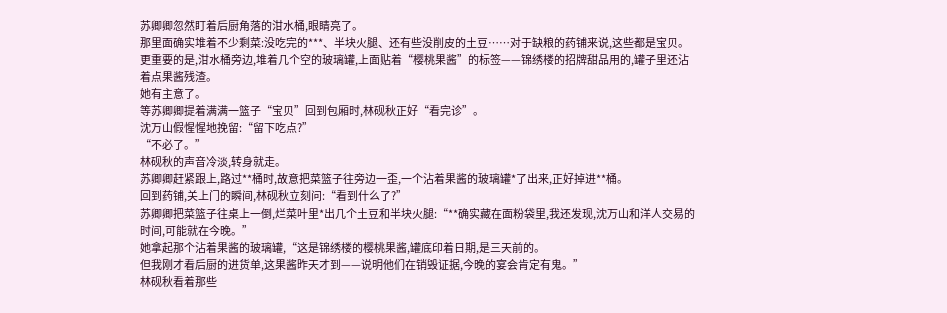苏卿卿忽然盯着后厨角落的泔水桶,眼睛亮了。
那里面确实堆着不少剩菜:没吃完的***、半块火腿、还有些没削皮的土豆……对于缺粮的药铺来说,这些都是宝贝。
更重要的是,泔水桶旁边,堆着几个空的玻璃罐,上面贴着“樱桃果酱”的标签——锦绣楼的招牌甜品用的,罐子里还沾着点果酱残渣。
她有主意了。
等苏卿卿提着满满一篮子“宝贝”回到包厢时,林砚秋正好“看完诊”。
沈万山假惺惺地挽留:“留下吃点?”
“不必了。”
林砚秋的声音冷淡,转身就走。
苏卿卿赶紧跟上,路过**桶时,故意把菜篮子往旁边一歪,一个沾着果酱的玻璃罐*了出来,正好掉进**桶。
回到药铺,关上门的瞬间,林砚秋立刻问:“看到什么了?”
苏卿卿把菜篮子往桌上一倒,烂菜叶里*出几个土豆和半块火腿:“**确实藏在面粉袋里,我还发现,沈万山和洋人交易的时间,可能就在今晚。”
她拿起那个沾着果酱的玻璃罐,“这是锦绣楼的樱桃果酱,罐底印着日期,是三天前的。
但我刚才看后厨的进货单,这果酱昨天才到——说明他们在销毁证据,今晚的宴会肯定有鬼。”
林砚秋看着那些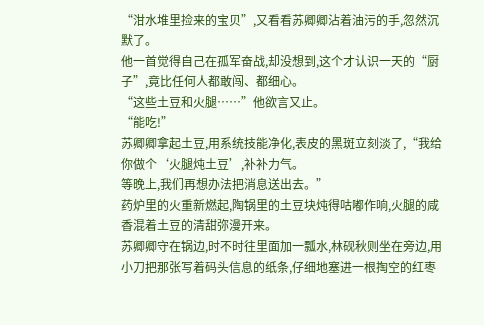“泔水堆里捡来的宝贝”,又看看苏卿卿沾着油污的手,忽然沉默了。
他一首觉得自己在孤军奋战,却没想到,这个才认识一天的“厨子”,竟比任何人都敢闯、都细心。
“这些土豆和火腿……”他欲言又止。
“能吃!”
苏卿卿拿起土豆,用系统技能净化,表皮的黑斑立刻淡了,“我给你做个‘火腿炖土豆’,补补力气。
等晚上,我们再想办法把消息送出去。”
药炉里的火重新燃起,陶锅里的土豆块炖得咕嘟作响,火腿的咸香混着土豆的清甜弥漫开来。
苏卿卿守在锅边,时不时往里面加一瓢水,林砚秋则坐在旁边,用小刀把那张写着码头信息的纸条,仔细地塞进一根掏空的红枣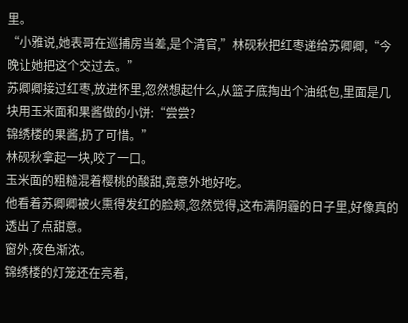里。
“小雅说,她表哥在巡捕房当差,是个清官,”林砚秋把红枣递给苏卿卿,“今晚让她把这个交过去。”
苏卿卿接过红枣,放进怀里,忽然想起什么,从篮子底掏出个油纸包,里面是几块用玉米面和果酱做的小饼:“尝尝?
锦绣楼的果酱,扔了可惜。”
林砚秋拿起一块,咬了一口。
玉米面的粗糙混着樱桃的酸甜,竟意外地好吃。
他看着苏卿卿被火熏得发红的脸颊,忽然觉得,这布满阴霾的日子里,好像真的透出了点甜意。
窗外,夜色渐浓。
锦绣楼的灯笼还在亮着,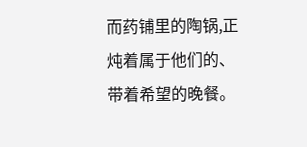而药铺里的陶锅,正炖着属于他们的、带着希望的晚餐。